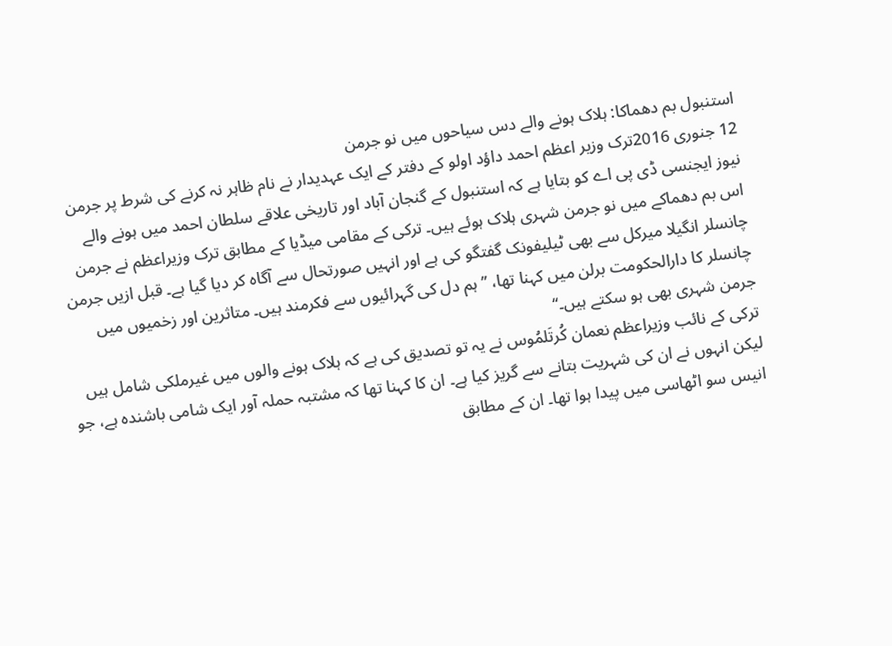استنبول بم دھماکا: ہلاک ہونے والے دس سیاحوں میں نو جرمن
12 جنوری 2016ترک وزیر اعظم احمد داؤد اولو کے دفتر کے ایک عہدیدار نے نام ظاہر نہ کرنے کی شرط پر جرمن نیوز ایجنسی ڈی پی اے کو بتایا ہے کہ استنبول کے گنجان آباد اور تاریخی علاقے سلطان احمد میں ہونے والے اس بم دھماکے میں نو جرمن شہری ہلاک ہوئے ہیں۔ ترکی کے مقامی میڈیا کے مطابق ترک وزیراعظم نے جرمن چانسلر انگیلا میرکل سے بھی ٹیلیفونک گفتگو کی ہے اور انہیں صورتحال سے آگاہ کر دیا گیا ہے۔ قبل ازیں جرمن چانسلر کا دارالحکومت برلن میں کہنا تھا، ’’ہم دل کی گہرائیوں سے فکرمند ہیں۔ متاثرین اور زخمیوں میں جرمن شہری بھی ہو سکتے ہیں۔‘‘
ترکی کے نائب وزیراعظم نعمان کُرتَلمُوس نے یہ تو تصدیق کی ہے کہ ہلاک ہونے والوں میں غیرملکی شامل ہیں لیکن انہوں نے ان کی شہریت بتانے سے گریز کیا ہے۔ ان کا کہنا تھا کہ مشتبہ حملہ آور ایک شامی باشندہ ہے، جو انیس سو اٹھاسی میں پیدا ہوا تھا۔ ان کے مطابق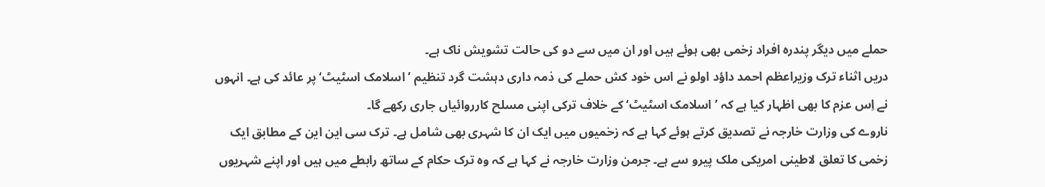حملے میں دیگر پندرہ افراد زخمی بھی ہوئے ہیں اور ان میں سے دو کی حالت تشویش ناک ہے۔
دریں اثناء ترک وزیراعظم احمد داؤد اولو نے اس خود کش حملے کی ذمہ داری دہشت گرد تنظیم ’اسلامک اسٹیٹ‘ پر عائد کی ہے۔ انہوں نے اِس عزم کا بھی اظہار کیا ہے کہ ’اسلامک اسٹیٹ‘ کے خلاف ترکی اپنی مسلح کارروائیاں جاری رکھے گا۔
ناروے کی وزارت خارجہ نے تصدیق کرتے ہوئے کہا ہے کہ زخمیوں میں ایک ان کا شہری بھی شامل ہے۔ ترک سی این این کے مطابق ایک زخمی کا تعلق لاطینی امریکی ملک پیرو سے ہے۔ جرمن وزارت خارجہ نے کہا ہے کہ وہ ترک حکام کے ساتھ رابطے میں ہیں اور اپنے شہریوں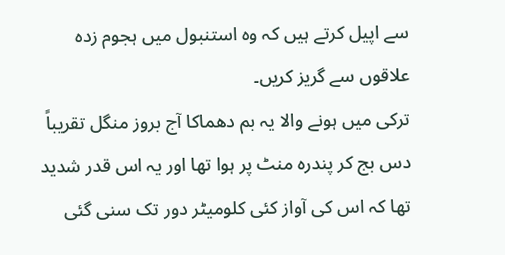سے اپیل کرتے ہیں کہ وہ استنبول میں ہجوم زدہ علاقوں سے گریز کریں۔
ترکی میں ہونے والا یہ بم دھماکا آج بروز منگل تقریباً دس بج کر پندرہ منٹ پر ہوا تھا اور یہ اس قدر شدید تھا کہ اس کی آواز کئی کلومیٹر دور تک سنی گئی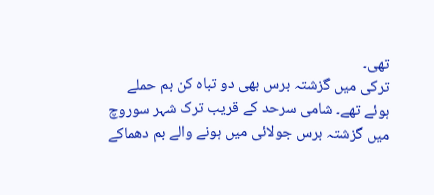تھی۔
ترکی میں گزشتہ برس بھی دو تباہ کن بم حملے ہوئے تھے۔ شامی سرحد کے قریب ترک شہر سوروچ میں گزشتہ برس جولائی میں ہونے والے بم دھماکے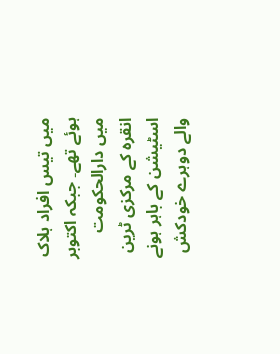میں تیس افراد ہلاک ہوئے تھے۔ جبکہ اکتوبر میں دارالحکومت انقرہ کے مرکزی ٹرین اسٹیشن کے باہر ہونے والے دوہرے خودکش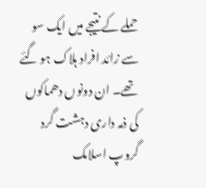حملے کے نتیجے میں ایک سو سے زائد افراد ہلاک ہو گئے تھے۔ ان دونوں دھماکوں کی ذمہ داری دہشت گرد گروپ اسلامک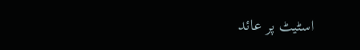اسٹیٹ پر عائد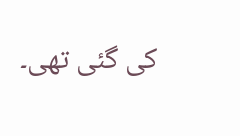کی گئی تھی۔